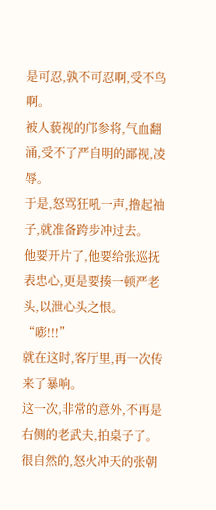是可忍,孰不可忍啊,受不鸟啊。
被人藐视的邝参将,气血翻涌,受不了严自明的鄙视,凌辱。
于是,怒骂狂吼一声,撸起袖子,就准备跨步冲过去。
他要开片了,他要给张巡抚表忠心,更是要揍一顿严老头,以泄心头之恨。
“嘭!!!”
就在这时,客厅里,再一次传来了暴响。
这一次,非常的意外,不再是右侧的老武夫,拍桌子了。
很自然的,怒火冲天的张朝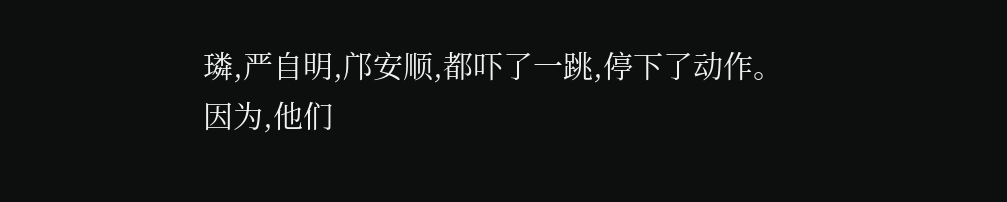璘,严自明,邝安顺,都吓了一跳,停下了动作。
因为,他们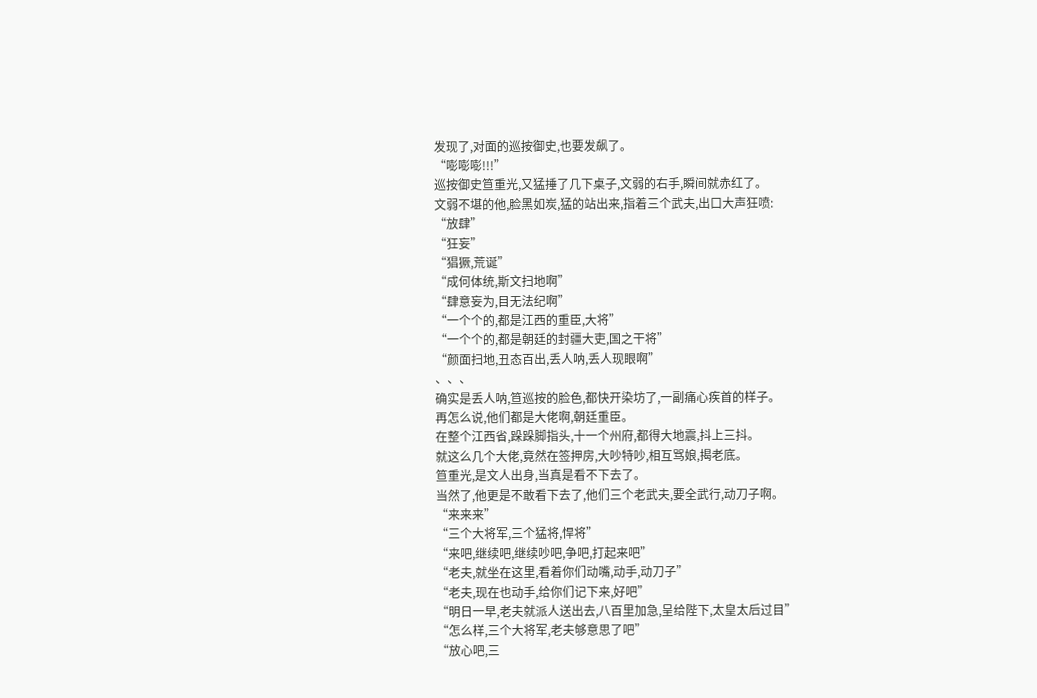发现了,对面的巡按御史,也要发飙了。
“嘭嘭嘭!!!”
巡按御史笪重光,又猛捶了几下桌子,文弱的右手,瞬间就赤红了。
文弱不堪的他,脸黑如炭,猛的站出来,指着三个武夫,出口大声狂喷:
“放肆”
“狂妄”
“猖獗,荒诞”
“成何体统,斯文扫地啊”
“肆意妄为,目无法纪啊”
“一个个的,都是江西的重臣,大将”
“一个个的,都是朝廷的封疆大吏,国之干将”
“颜面扫地,丑态百出,丢人呐,丢人现眼啊”
、、、
确实是丢人呐,笪巡按的脸色,都快开染坊了,一副痛心疾首的样子。
再怎么说,他们都是大佬啊,朝廷重臣。
在整个江西省,跺跺脚指头,十一个州府,都得大地震,抖上三抖。
就这么几个大佬,竟然在签押房,大吵特吵,相互骂娘,揭老底。
笪重光,是文人出身,当真是看不下去了。
当然了,他更是不敢看下去了,他们三个老武夫,要全武行,动刀子啊。
“来来来”
“三个大将军,三个猛将,悍将”
“来吧,继续吧,继续吵吧,争吧,打起来吧”
“老夫,就坐在这里,看着你们动嘴,动手,动刀子”
“老夫,现在也动手,给你们记下来,好吧”
“明日一早,老夫就派人送出去,八百里加急,呈给陛下,太皇太后过目”
“怎么样,三个大将军,老夫够意思了吧”
“放心吧,三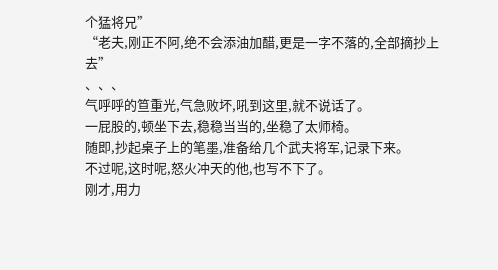个猛将兄”
“老夫,刚正不阿,绝不会添油加醋,更是一字不落的,全部摘抄上去”
、、、
气呼呼的笪重光,气急败坏,吼到这里,就不说话了。
一屁股的,顿坐下去,稳稳当当的,坐稳了太师椅。
随即,抄起桌子上的笔墨,准备给几个武夫将军,记录下来。
不过呢,这时呢,怒火冲天的他,也写不下了。
刚才,用力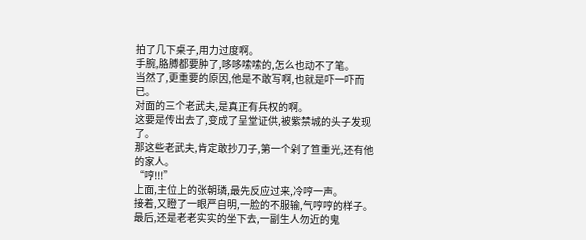拍了几下桌子,用力过度啊。
手腕,胳膊都要肿了,哆哆嗦嗦的,怎么也动不了笔。
当然了,更重要的原因,他是不敢写啊,也就是吓一吓而已。
对面的三个老武夫,是真正有兵权的啊。
这要是传出去了,变成了呈堂证供,被紫禁城的头子发现了。
那这些老武夫,肯定敢抄刀子,第一个剁了笪重光,还有他的家人。
“哼!!!”
上面,主位上的张朝璘,最先反应过来,冷哼一声。
接着,又瞪了一眼严自明,一脸的不服输,气哼哼的样子。
最后,还是老老实实的坐下去,一副生人勿近的鬼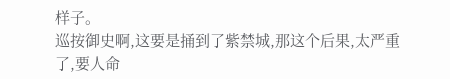样子。
巡按御史啊,这要是捅到了紫禁城,那这个后果,太严重了,要人命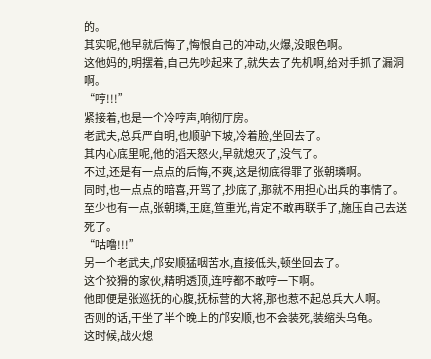的。
其实呢,他早就后悔了,悔恨自己的冲动,火爆,没眼色啊。
这他妈的,明摆着,自己先吵起来了,就失去了先机啊,给对手抓了漏洞啊。
“哼!!!”
紧接着,也是一个冷哼声,响彻厅房。
老武夫,总兵严自明,也顺驴下坡,冷着脸,坐回去了。
其内心底里呢,他的滔天怒火,早就熄灭了,没气了。
不过,还是有一点点的后悔,不爽,这是彻底得罪了张朝璘啊。
同时,也一点点的暗喜,开骂了,抄底了,那就不用担心出兵的事情了。
至少也有一点,张朝璘,王庭,笪重光,肯定不敢再联手了,施压自己去送死了。
“咕噜!!!”
另一个老武夫,邝安顺猛咽苦水,直接低头,顿坐回去了。
这个狡猾的家伙,精明透顶,连哼都不敢哼一下啊。
他即便是张巡抚的心腹,抚标营的大将,那也惹不起总兵大人啊。
否则的话,干坐了半个晚上的邝安顺,也不会装死,装缩头乌龟。
这时候,战火熄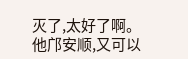灭了,太好了啊。
他邝安顺,又可以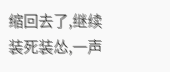缩回去了,继续装死装怂,一声